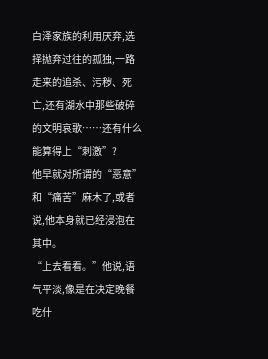白泽家族的利用厌弃,选择抛弃过往的孤独,一路走来的追杀、污秽、死亡,还有湖水中那些破碎的文明哀歌……还有什么能算得上“刺激”?
他早就对所谓的“恶意”和“痛苦”麻木了,或者说,他本身就已经浸泡在其中。
“上去看看。”他说,语气平淡,像是在决定晚餐吃什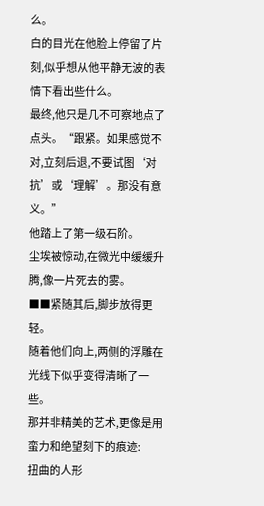么。
白的目光在他脸上停留了片刻,似乎想从他平静无波的表情下看出些什么。
最终,他只是几不可察地点了点头。“跟紧。如果感觉不对,立刻后退,不要试图‘对抗’或‘理解’。那没有意义。”
他踏上了第一级石阶。
尘埃被惊动,在微光中缓缓升腾,像一片死去的雾。
■■紧随其后,脚步放得更轻。
随着他们向上,两侧的浮雕在光线下似乎变得清晰了一些。
那并非精美的艺术,更像是用蛮力和绝望刻下的痕迹:
扭曲的人形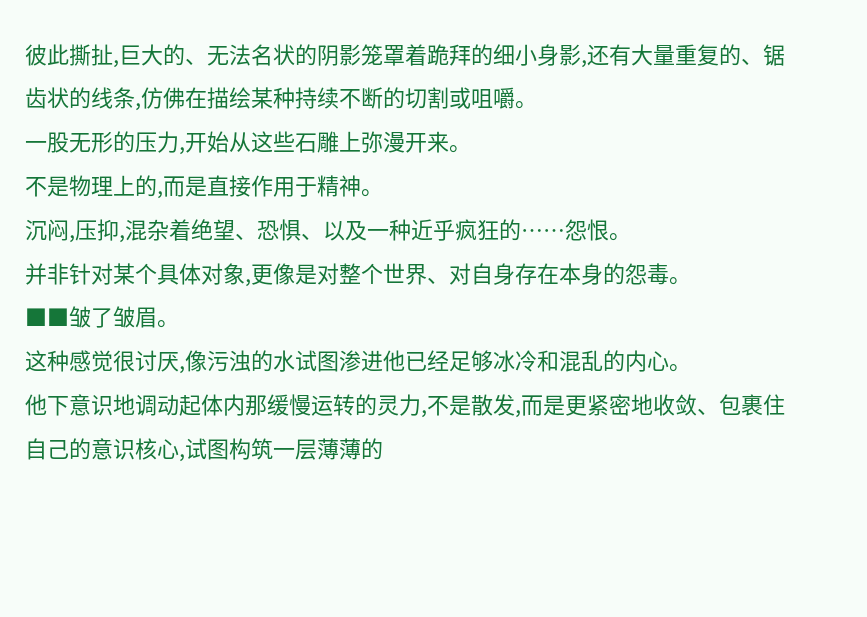彼此撕扯,巨大的、无法名状的阴影笼罩着跪拜的细小身影,还有大量重复的、锯齿状的线条,仿佛在描绘某种持续不断的切割或咀嚼。
一股无形的压力,开始从这些石雕上弥漫开来。
不是物理上的,而是直接作用于精神。
沉闷,压抑,混杂着绝望、恐惧、以及一种近乎疯狂的……怨恨。
并非针对某个具体对象,更像是对整个世界、对自身存在本身的怨毒。
■■皱了皱眉。
这种感觉很讨厌,像污浊的水试图渗进他已经足够冰冷和混乱的内心。
他下意识地调动起体内那缓慢运转的灵力,不是散发,而是更紧密地收敛、包裹住自己的意识核心,试图构筑一层薄薄的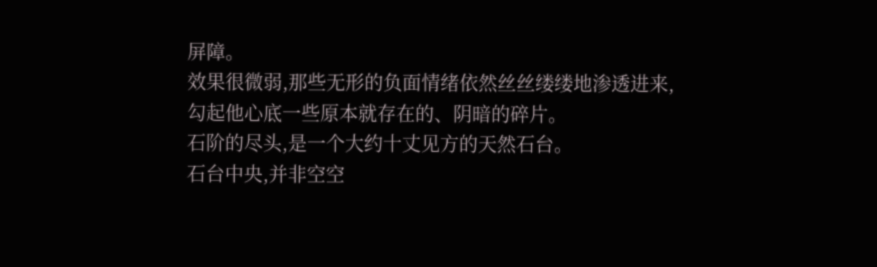屏障。
效果很微弱,那些无形的负面情绪依然丝丝缕缕地渗透进来,勾起他心底一些原本就存在的、阴暗的碎片。
石阶的尽头,是一个大约十丈见方的天然石台。
石台中央,并非空空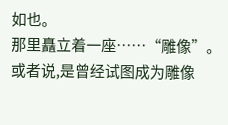如也。
那里矗立着一座……“雕像”。
或者说,是曾经试图成为雕像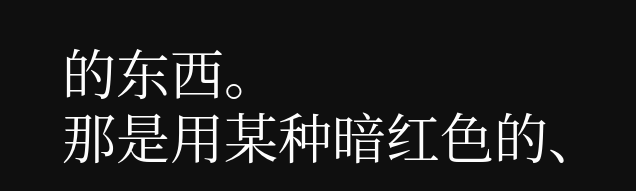的东西。
那是用某种暗红色的、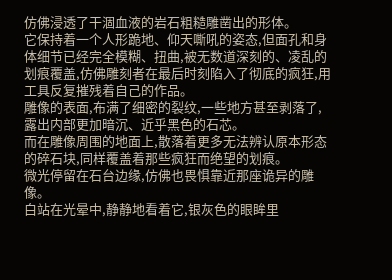仿佛浸透了干涸血液的岩石粗糙雕凿出的形体。
它保持着一个人形跪地、仰天嘶吼的姿态,但面孔和身体细节已经完全模糊、扭曲,被无数道深刻的、凌乱的划痕覆盖,仿佛雕刻者在最后时刻陷入了彻底的疯狂,用工具反复摧残着自己的作品。
雕像的表面,布满了细密的裂纹,一些地方甚至剥落了,露出内部更加暗沉、近乎黑色的石芯。
而在雕像周围的地面上,散落着更多无法辨认原本形态的碎石块,同样覆盖着那些疯狂而绝望的划痕。
微光停留在石台边缘,仿佛也畏惧靠近那座诡异的雕像。
白站在光晕中,静静地看着它,银灰色的眼眸里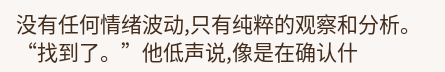没有任何情绪波动,只有纯粹的观察和分析。
“找到了。”他低声说,像是在确认什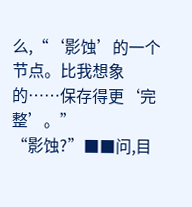么,“‘影蚀’的一个节点。比我想象的……保存得更‘完整’。”
“影蚀?”■■问,目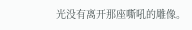光没有离开那座嘶吼的雕像。